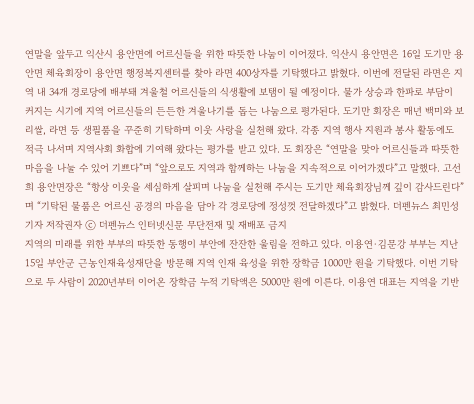연말을 앞두고 익산시 용안면에 어르신들을 위한 따뜻한 나눔이 이어졌다. 익산시 용안면은 16일 도기만 용안면 체육회장이 용안면 행정복지센터를 찾아 라면 400상자를 기탁했다고 밝혔다. 이번에 전달된 라면은 지역 내 34개 경로당에 배부돼 겨울철 어르신들의 식생활에 보탬이 될 예정이다. 물가 상승과 한파로 부담이 커지는 시기에 지역 어르신들의 든든한 겨울나기를 돕는 나눔으로 평가된다. 도기만 회장은 매년 백미와 보리쌀, 라면 등 생필품을 꾸준히 기탁하며 이웃 사랑을 실천해 왔다. 각종 지역 행사 지원과 봉사 활동에도 적극 나서며 지역사회 화합에 기여해 왔다는 평가를 받고 있다. 도 회장은 “연말을 맞아 어르신들과 따뜻한 마음을 나눌 수 있어 기쁘다”며 “앞으로도 지역과 함께하는 나눔을 지속적으로 이어가겠다”고 말했다. 고선희 용안면장은 “항상 이웃을 세심하게 살피며 나눔을 실천해 주시는 도기만 체육회장님께 깊이 감사드린다”며 “기탁된 물품은 어르신 공경의 마음을 담아 각 경로당에 정성껏 전달하겠다”고 밝혔다. 더펜뉴스 최민성 기자 저작권자 ⓒ 더펜뉴스 인터넷신문 무단전재 및 재배포 금지
지역의 미래를 위한 부부의 따뜻한 동행이 부안에 잔잔한 울림을 전하고 있다. 이용연·김문강 부부는 지난 15일 부안군 근농인재육성재단을 방문해 지역 인재 육성을 위한 장학금 1000만 원을 기탁했다. 이번 기탁으로 두 사람이 2020년부터 이어온 장학금 누적 기탁액은 5000만 원에 이른다. 이용연 대표는 지역을 기반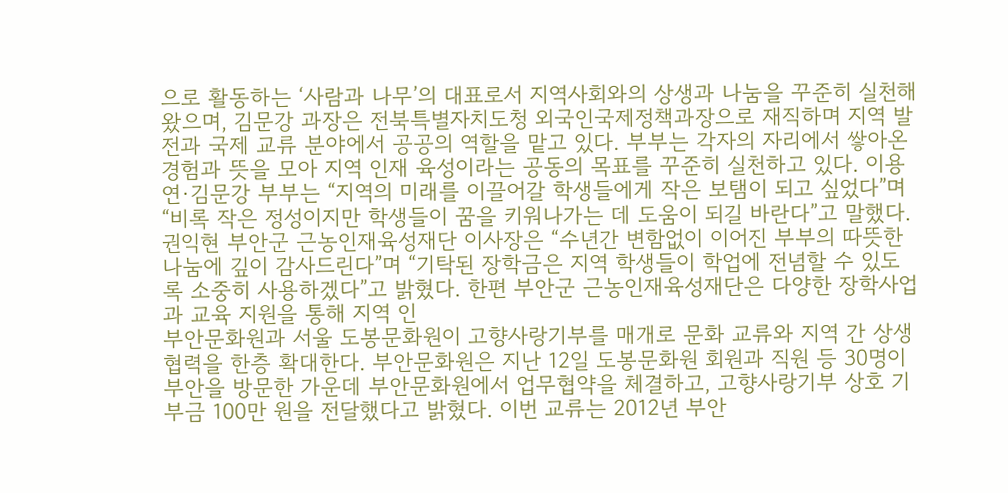으로 활동하는 ‘사람과 나무’의 대표로서 지역사회와의 상생과 나눔을 꾸준히 실천해 왔으며, 김문강 과장은 전북특별자치도청 외국인국제정책과장으로 재직하며 지역 발전과 국제 교류 분야에서 공공의 역할을 맡고 있다. 부부는 각자의 자리에서 쌓아온 경험과 뜻을 모아 지역 인재 육성이라는 공동의 목표를 꾸준히 실천하고 있다. 이용연·김문강 부부는 “지역의 미래를 이끌어갈 학생들에게 작은 보탬이 되고 싶었다”며 “비록 작은 정성이지만 학생들이 꿈을 키워나가는 데 도움이 되길 바란다”고 말했다. 권익현 부안군 근농인재육성재단 이사장은 “수년간 변함없이 이어진 부부의 따뜻한 나눔에 깊이 감사드린다”며 “기탁된 장학금은 지역 학생들이 학업에 전념할 수 있도록 소중히 사용하겠다”고 밝혔다. 한편 부안군 근농인재육성재단은 다양한 장학사업과 교육 지원을 통해 지역 인
부안문화원과 서울 도봉문화원이 고향사랑기부를 매개로 문화 교류와 지역 간 상생 협력을 한층 확대한다. 부안문화원은 지난 12일 도봉문화원 회원과 직원 등 30명이 부안을 방문한 가운데 부안문화원에서 업무협약을 체결하고, 고향사랑기부 상호 기부금 100만 원을 전달했다고 밝혔다. 이번 교류는 2012년 부안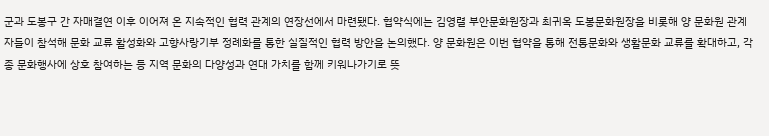군과 도봉구 간 자매결연 이후 이어져 온 지속적인 협력 관계의 연장선에서 마련됐다. 협약식에는 김영렬 부안문화원장과 최귀옥 도봉문화원장을 비롯해 양 문화원 관계자들이 참석해 문화 교류 활성화와 고향사랑기부 정례화를 통한 실질적인 협력 방안을 논의했다. 양 문화원은 이번 협약을 통해 전통문화와 생활문화 교류를 확대하고, 각종 문화행사에 상호 참여하는 등 지역 문화의 다양성과 연대 가치를 함께 키워나가기로 뜻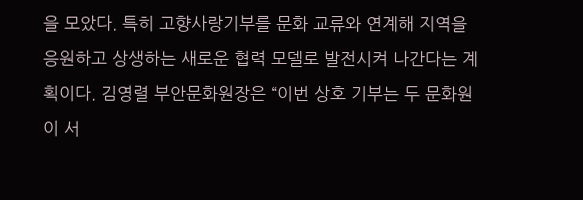을 모았다. 특히 고향사랑기부를 문화 교류와 연계해 지역을 응원하고 상생하는 새로운 협력 모델로 발전시켜 나간다는 계획이다. 김영렬 부안문화원장은 “이번 상호 기부는 두 문화원이 서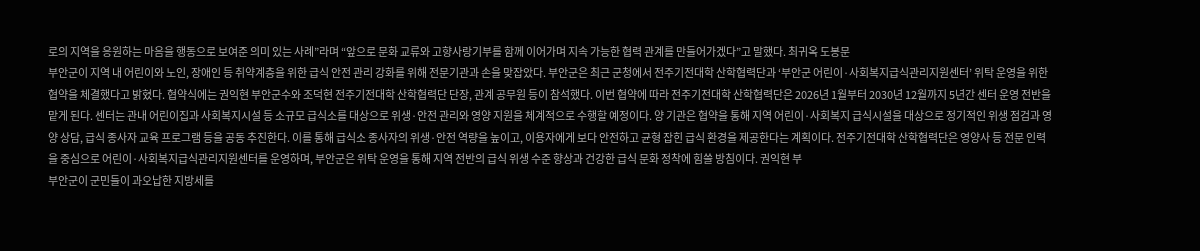로의 지역을 응원하는 마음을 행동으로 보여준 의미 있는 사례”라며 “앞으로 문화 교류와 고향사랑기부를 함께 이어가며 지속 가능한 협력 관계를 만들어가겠다”고 말했다. 최귀옥 도봉문
부안군이 지역 내 어린이와 노인, 장애인 등 취약계층을 위한 급식 안전 관리 강화를 위해 전문기관과 손을 맞잡았다. 부안군은 최근 군청에서 전주기전대학 산학협력단과 ‘부안군 어린이·사회복지급식관리지원센터’ 위탁 운영을 위한 협약을 체결했다고 밝혔다. 협약식에는 권익현 부안군수와 조덕현 전주기전대학 산학협력단 단장, 관계 공무원 등이 참석했다. 이번 협약에 따라 전주기전대학 산학협력단은 2026년 1월부터 2030년 12월까지 5년간 센터 운영 전반을 맡게 된다. 센터는 관내 어린이집과 사회복지시설 등 소규모 급식소를 대상으로 위생·안전 관리와 영양 지원을 체계적으로 수행할 예정이다. 양 기관은 협약을 통해 지역 어린이·사회복지 급식시설을 대상으로 정기적인 위생 점검과 영양 상담, 급식 종사자 교육 프로그램 등을 공동 추진한다. 이를 통해 급식소 종사자의 위생·안전 역량을 높이고, 이용자에게 보다 안전하고 균형 잡힌 급식 환경을 제공한다는 계획이다. 전주기전대학 산학협력단은 영양사 등 전문 인력을 중심으로 어린이·사회복지급식관리지원센터를 운영하며, 부안군은 위탁 운영을 통해 지역 전반의 급식 위생 수준 향상과 건강한 급식 문화 정착에 힘쓸 방침이다. 권익현 부
부안군이 군민들이 과오납한 지방세를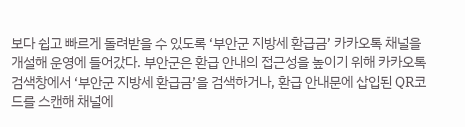보다 쉽고 빠르게 돌려받을 수 있도록 ‘부안군 지방세 환급금’ 카카오톡 채널을 개설해 운영에 들어갔다. 부안군은 환급 안내의 접근성을 높이기 위해 카카오톡 검색창에서 ‘부안군 지방세 환급금’을 검색하거나, 환급 안내문에 삽입된 QR코드를 스캔해 채널에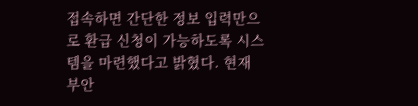접속하면 간단한 정보 입력만으로 환급 신청이 가능하도록 시스템을 마련했다고 밝혔다. 현재 부안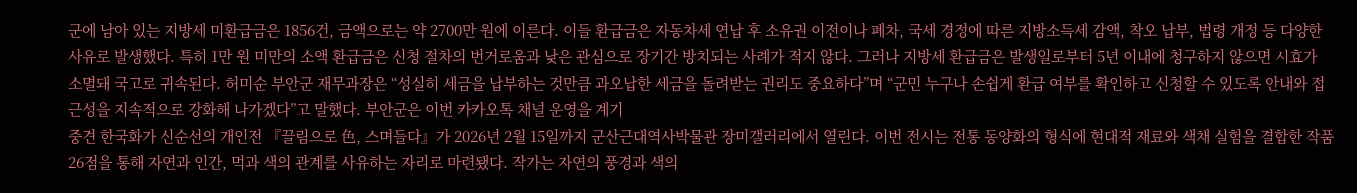군에 남아 있는 지방세 미환급금은 1856건, 금액으로는 약 2700만 원에 이른다. 이들 환급금은 자동차세 연납 후 소유권 이전이나 폐차, 국세 경정에 따른 지방소득세 감액, 착오 납부, 법령 개정 등 다양한 사유로 발생했다. 특히 1만 원 미만의 소액 환급금은 신청 절차의 번거로움과 낮은 관심으로 장기간 방치되는 사례가 적지 않다. 그러나 지방세 환급금은 발생일로부터 5년 이내에 청구하지 않으면 시효가 소멸돼 국고로 귀속된다. 허미순 부안군 재무과장은 “성실히 세금을 납부하는 것만큼 과오납한 세금을 돌려받는 권리도 중요하다”며 “군민 누구나 손쉽게 환급 여부를 확인하고 신청할 수 있도록 안내와 접근성을 지속적으로 강화해 나가겠다”고 말했다. 부안군은 이번 카카오톡 채널 운영을 계기
중견 한국화가 신순선의 개인전 『끌림으로 色, 스며들다』가 2026년 2월 15일까지 군산근대역사박물관 장미갤러리에서 열린다. 이번 전시는 전통 동양화의 형식에 현대적 재료와 색채 실험을 결합한 작품 26점을 통해 자연과 인간, 먹과 색의 관계를 사유하는 자리로 마련됐다. 작가는 자연의 풍경과 색의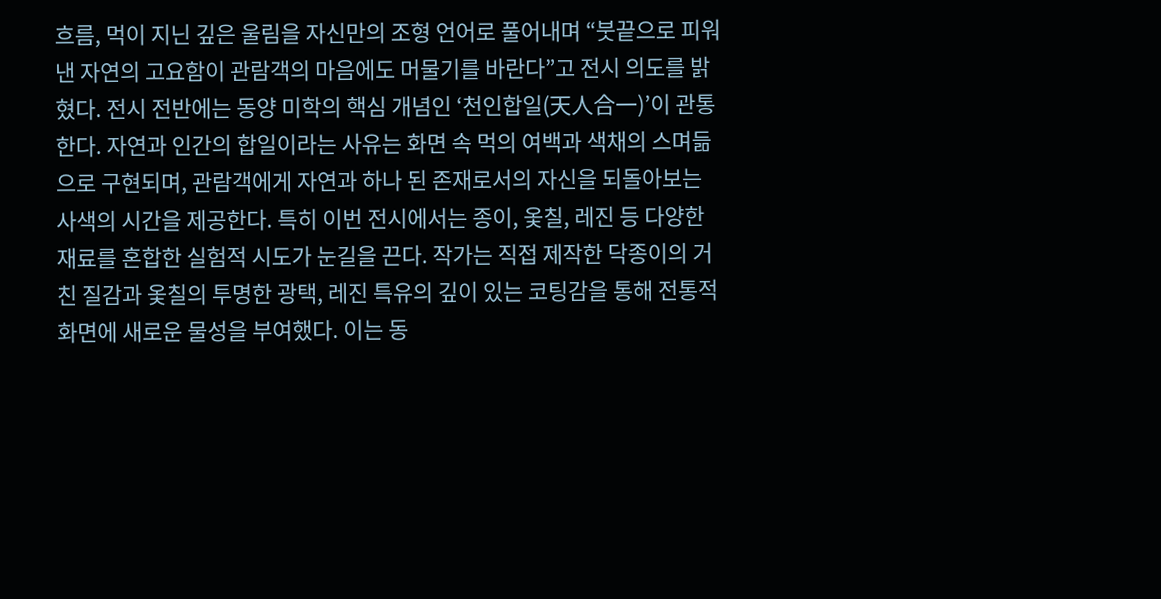흐름, 먹이 지닌 깊은 울림을 자신만의 조형 언어로 풀어내며 “붓끝으로 피워낸 자연의 고요함이 관람객의 마음에도 머물기를 바란다”고 전시 의도를 밝혔다. 전시 전반에는 동양 미학의 핵심 개념인 ‘천인합일(天人合一)’이 관통한다. 자연과 인간의 합일이라는 사유는 화면 속 먹의 여백과 색채의 스며듦으로 구현되며, 관람객에게 자연과 하나 된 존재로서의 자신을 되돌아보는 사색의 시간을 제공한다. 특히 이번 전시에서는 종이, 옻칠, 레진 등 다양한 재료를 혼합한 실험적 시도가 눈길을 끈다. 작가는 직접 제작한 닥종이의 거친 질감과 옻칠의 투명한 광택, 레진 특유의 깊이 있는 코팅감을 통해 전통적 화면에 새로운 물성을 부여했다. 이는 동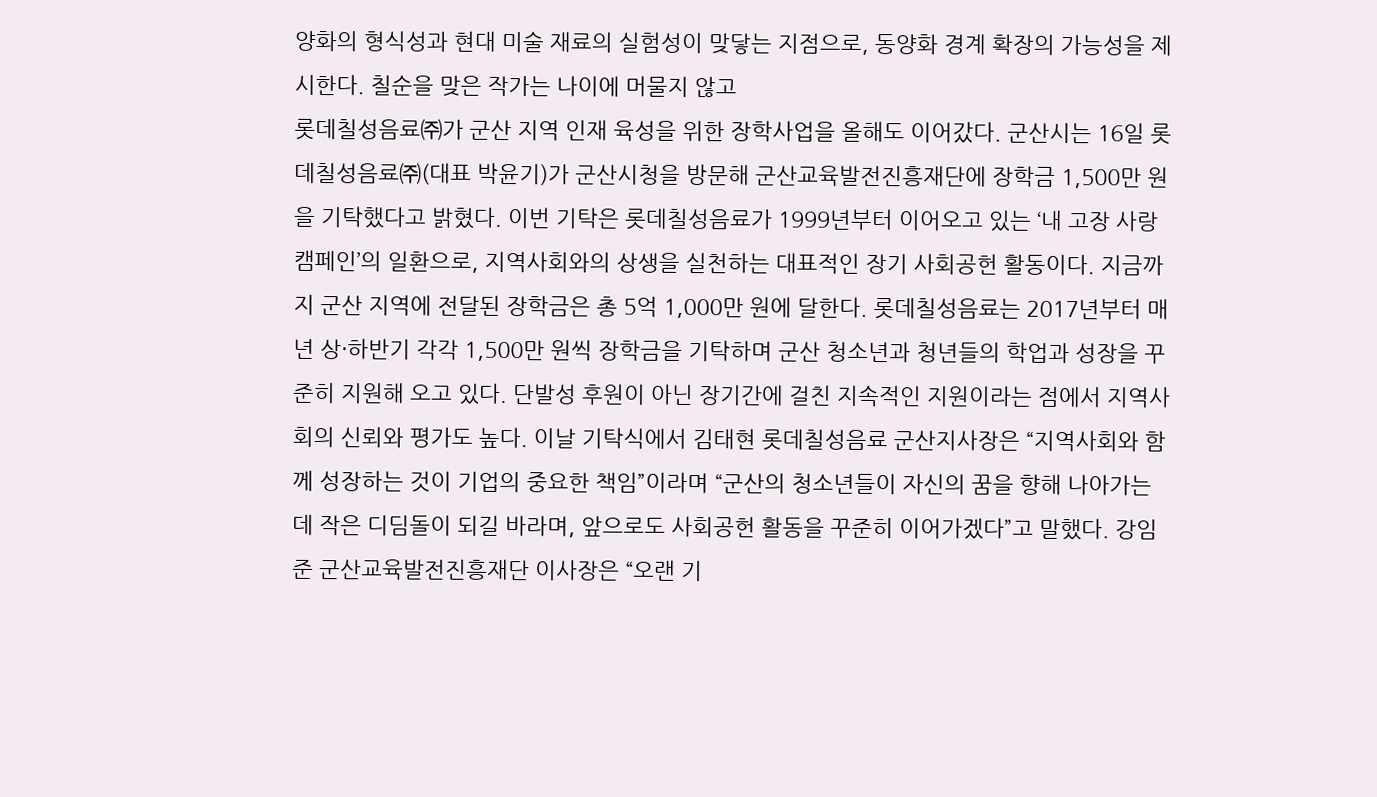양화의 형식성과 현대 미술 재료의 실험성이 맞닿는 지점으로, 동양화 경계 확장의 가능성을 제시한다. 칠순을 맞은 작가는 나이에 머물지 않고
롯데칠성음료㈜가 군산 지역 인재 육성을 위한 장학사업을 올해도 이어갔다. 군산시는 16일 롯데칠성음료㈜(대표 박윤기)가 군산시청을 방문해 군산교육발전진흥재단에 장학금 1,500만 원을 기탁했다고 밝혔다. 이번 기탁은 롯데칠성음료가 1999년부터 이어오고 있는 ‘내 고장 사랑 캠페인’의 일환으로, 지역사회와의 상생을 실천하는 대표적인 장기 사회공헌 활동이다. 지금까지 군산 지역에 전달된 장학금은 총 5억 1,000만 원에 달한다. 롯데칠성음료는 2017년부터 매년 상·하반기 각각 1,500만 원씩 장학금을 기탁하며 군산 청소년과 청년들의 학업과 성장을 꾸준히 지원해 오고 있다. 단발성 후원이 아닌 장기간에 걸친 지속적인 지원이라는 점에서 지역사회의 신뢰와 평가도 높다. 이날 기탁식에서 김태현 롯데칠성음료 군산지사장은 “지역사회와 함께 성장하는 것이 기업의 중요한 책임”이라며 “군산의 청소년들이 자신의 꿈을 향해 나아가는 데 작은 디딤돌이 되길 바라며, 앞으로도 사회공헌 활동을 꾸준히 이어가겠다”고 말했다. 강임준 군산교육발전진흥재단 이사장은 “오랜 기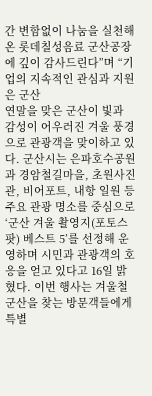간 변함없이 나눔을 실천해 온 롯데칠성음료 군산공장에 깊이 감사드린다”며 “기업의 지속적인 관심과 지원은 군산
연말을 맞은 군산이 빛과 감성이 어우러진 겨울 풍경으로 관광객을 맞이하고 있다. 군산시는 은파호수공원과 경암철길마을, 초원사진관, 비어포트, 내항 일원 등 주요 관광 명소를 중심으로 ‘군산 겨울 촬영지(포토스팟) 베스트 5’를 선정해 운영하며 시민과 관광객의 호응을 얻고 있다고 16일 밝혔다. 이번 행사는 겨울철 군산을 찾는 방문객들에게 특별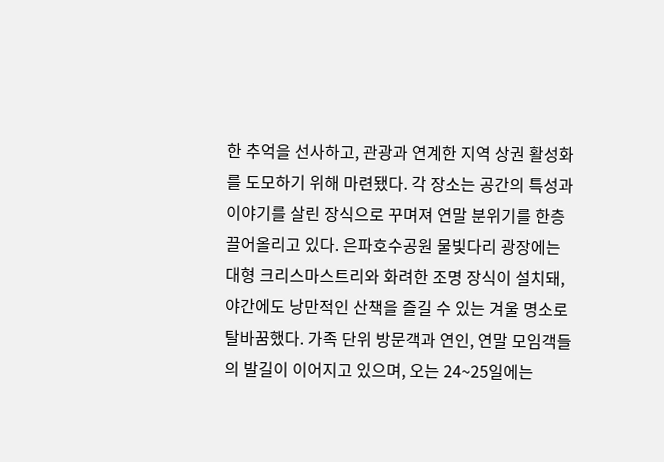한 추억을 선사하고, 관광과 연계한 지역 상권 활성화를 도모하기 위해 마련됐다. 각 장소는 공간의 특성과 이야기를 살린 장식으로 꾸며져 연말 분위기를 한층 끌어올리고 있다. 은파호수공원 물빛다리 광장에는 대형 크리스마스트리와 화려한 조명 장식이 설치돼, 야간에도 낭만적인 산책을 즐길 수 있는 겨울 명소로 탈바꿈했다. 가족 단위 방문객과 연인, 연말 모임객들의 발길이 이어지고 있으며, 오는 24~25일에는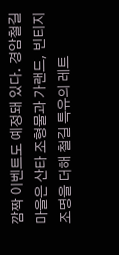깜짝 이벤트도 예정돼 있다. 경암철길마을은 산타 조형물과 가랜드, 빈티지 조명을 더해 철길 특유의 레트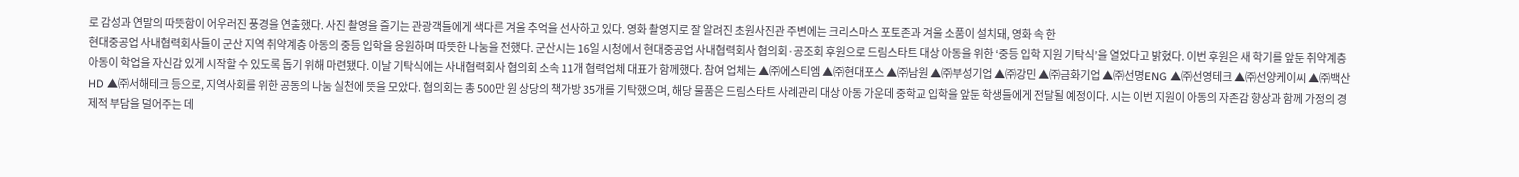로 감성과 연말의 따뜻함이 어우러진 풍경을 연출했다. 사진 촬영을 즐기는 관광객들에게 색다른 겨울 추억을 선사하고 있다. 영화 촬영지로 잘 알려진 초원사진관 주변에는 크리스마스 포토존과 겨울 소품이 설치돼, 영화 속 한
현대중공업 사내협력회사들이 군산 지역 취약계층 아동의 중등 입학을 응원하며 따뜻한 나눔을 전했다. 군산시는 16일 시청에서 현대중공업 사내협력회사 협의회·공조회 후원으로 드림스타트 대상 아동을 위한 ‘중등 입학 지원 기탁식’을 열었다고 밝혔다. 이번 후원은 새 학기를 앞둔 취약계층 아동이 학업을 자신감 있게 시작할 수 있도록 돕기 위해 마련됐다. 이날 기탁식에는 사내협력회사 협의회 소속 11개 협력업체 대표가 함께했다. 참여 업체는 ▲㈜에스티엠 ▲㈜현대포스 ▲㈜남원 ▲㈜부성기업 ▲㈜강민 ▲㈜금화기업 ▲㈜선명ENG ▲㈜선영테크 ▲㈜선양케이씨 ▲㈜백산HD ▲㈜서해테크 등으로, 지역사회를 위한 공동의 나눔 실천에 뜻을 모았다. 협의회는 총 500만 원 상당의 책가방 35개를 기탁했으며, 해당 물품은 드림스타트 사례관리 대상 아동 가운데 중학교 입학을 앞둔 학생들에게 전달될 예정이다. 시는 이번 지원이 아동의 자존감 향상과 함께 가정의 경제적 부담을 덜어주는 데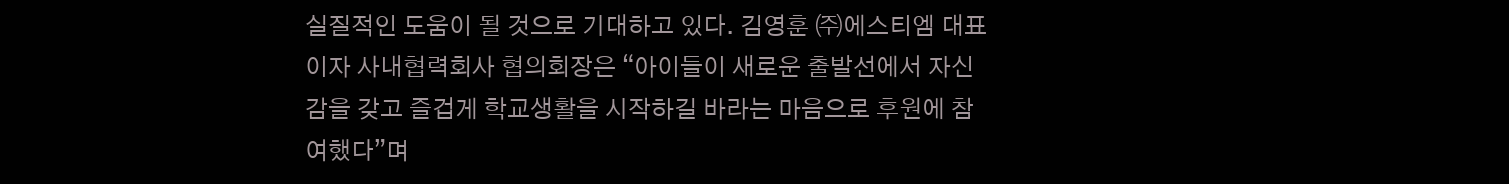실질적인 도움이 될 것으로 기대하고 있다. 김영훈 ㈜에스티엠 대표이자 사내협력회사 협의회장은 “아이들이 새로운 출발선에서 자신감을 갖고 즐겁게 학교생활을 시작하길 바라는 마음으로 후원에 참여했다”며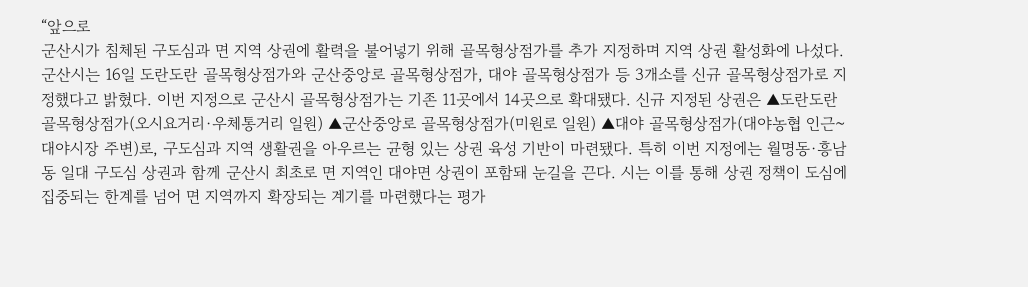“앞으로
군산시가 침체된 구도심과 면 지역 상권에 활력을 불어넣기 위해 골목형상점가를 추가 지정하며 지역 상권 활성화에 나섰다. 군산시는 16일 도란도란 골목형상점가와 군산중앙로 골목형상점가, 대야 골목형상점가 등 3개소를 신규 골목형상점가로 지정했다고 밝혔다. 이번 지정으로 군산시 골목형상점가는 기존 11곳에서 14곳으로 확대됐다. 신규 지정된 상권은 ▲도란도란 골목형상점가(오시요거리·우체통거리 일원) ▲군산중앙로 골목형상점가(미원로 일원) ▲대야 골목형상점가(대야농협 인근~대야시장 주변)로, 구도심과 지역 생활권을 아우르는 균형 있는 상권 육성 기반이 마련됐다. 특히 이번 지정에는 월명동·흥남동 일대 구도심 상권과 함께 군산시 최초로 면 지역인 대야면 상권이 포함돼 눈길을 끈다. 시는 이를 통해 상권 정책이 도심에 집중되는 한계를 넘어 면 지역까지 확장되는 계기를 마련했다는 평가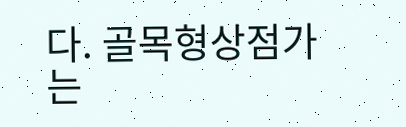다. 골목형상점가는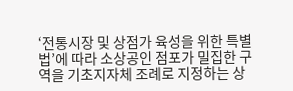‘전통시장 및 상점가 육성을 위한 특별법’에 따라 소상공인 점포가 밀집한 구역을 기초지자체 조례로 지정하는 상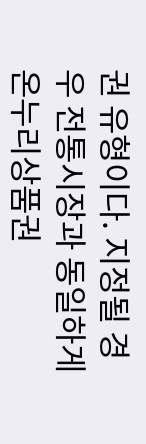권 유형이다. 지정될 경우 전통시장과 동일하게 온누리상품권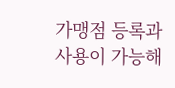가맹점 등록과 사용이 가능해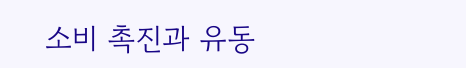소비 촉진과 유동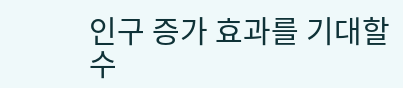인구 증가 효과를 기대할 수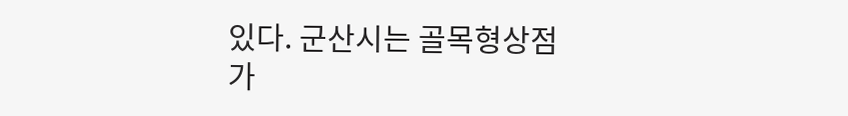있다. 군산시는 골목형상점가